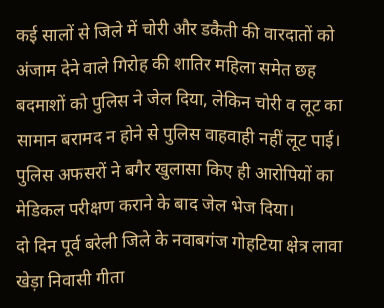कई सालों से जिले में चोरी और डकैती की वारदातों को अंजाम देने वाले गिरोह की शातिर महिला समेत छह बदमाशों को पुलिस ने जेल दिया, लेकिन चोरी व लूट का सामान बरामद न होने से पुलिस वाहवाही नहीं लूट पाई। पुलिस अफसरों ने बगैर खुलासा किए ही आरोपियों का मेडिकल परीक्षण कराने के बाद जेल भेज दिया।
दो दिन पूर्व बरेली जिले के नवाबगंज गोहटिया क्षेत्र लावा खेड़ा निवासी गीता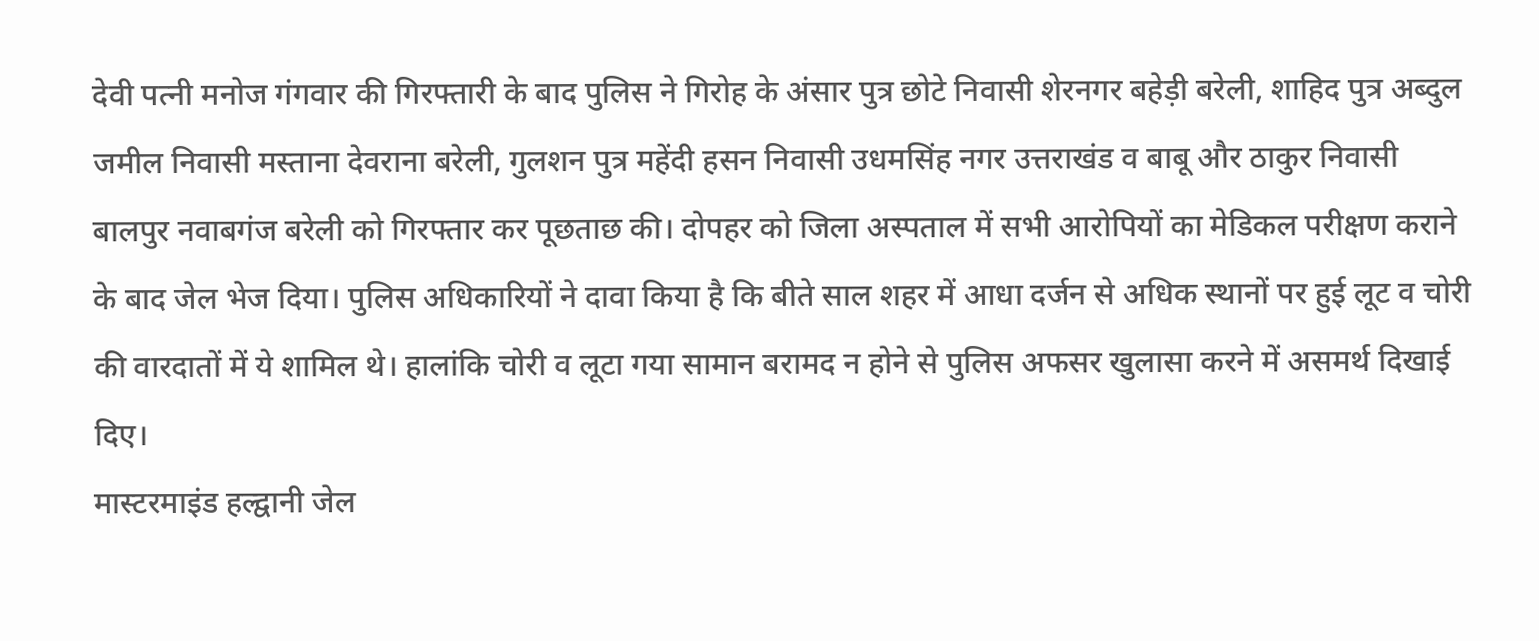देवी पत्नी मनोज गंगवार की गिरफ्तारी के बाद पुलिस ने गिरोह के अंसार पुत्र छोटे निवासी शेरनगर बहेड़ी बरेली, शाहिद पुत्र अब्दुल जमील निवासी मस्ताना देवराना बरेली, गुलशन पुत्र महेंदी हसन निवासी उधमसिंह नगर उत्तराखंड व बाबू और ठाकुर निवासी बालपुर नवाबगंज बरेली को गिरफ्तार कर पूछताछ की। दोपहर को जिला अस्पताल में सभी आरोपियों का मेडिकल परीक्षण कराने के बाद जेल भेज दिया। पुलिस अधिकारियों ने दावा किया है कि बीते साल शहर में आधा दर्जन से अधिक स्थानों पर हुई लूट व चोरी की वारदातों में ये शामिल थे। हालांकि चोरी व लूटा गया सामान बरामद न होने से पुलिस अफसर खुलासा करने में असमर्थ दिखाई दिए।
मास्टरमाइंड हल्द्वानी जेल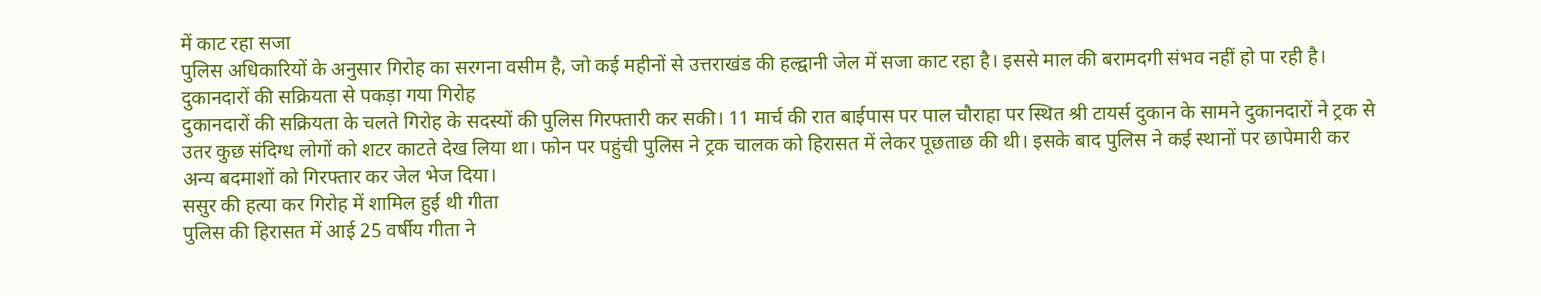में काट रहा सजा
पुलिस अधिकारियों के अनुसार गिरोह का सरगना वसीम है, जो कई महीनों से उत्तराखंड की हल्द्वानी जेल में सजा काट रहा है। इससे माल की बरामदगी संभव नहीं हो पा रही है।
दुकानदारों की सक्रियता से पकड़ा गया गिरोह
दुकानदारों की सक्रियता के चलते गिरोह के सदस्यों की पुलिस गिरफ्तारी कर सकी। 11 मार्च की रात बाईपास पर पाल चौराहा पर स्थित श्री टायर्स दुकान के सामने दुकानदारों ने ट्रक से उतर कुछ संदिग्ध लोगों को शटर काटते देख लिया था। फोन पर पहुंची पुलिस ने ट्रक चालक को हिरासत में लेकर पूछताछ की थी। इसके बाद पुलिस ने कई स्थानों पर छापेमारी कर अन्य बदमाशों को गिरफ्तार कर जेल भेज दिया।
ससुर की हत्या कर गिरोह में शामिल हुई थी गीता
पुलिस की हिरासत में आई 25 वर्षीय गीता ने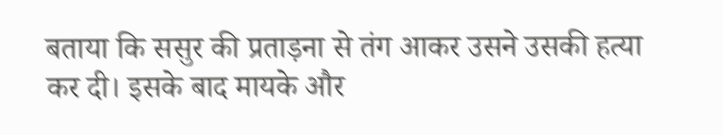बताया कि ससुर की प्रताड़ना से तंग आकर उसने उसकी हत्या कर दी। इसके बाद मायके और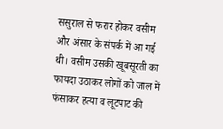ससुराल से फरार होकर वसीम और अंसार के संपर्क में आ गई थी। वसीम उसकी खूबसूरती का फायदा उठाकर लोगों को जाल में फंसाकर हत्या व लूटपाट की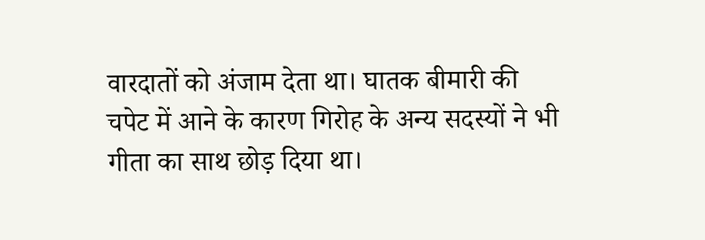वारदातों को अंजाम देता था। घातक बीमारी की चपेट में आने के कारण गिरोह के अन्य सदस्यों ने भी गीता का साथ छोड़ दिया था।